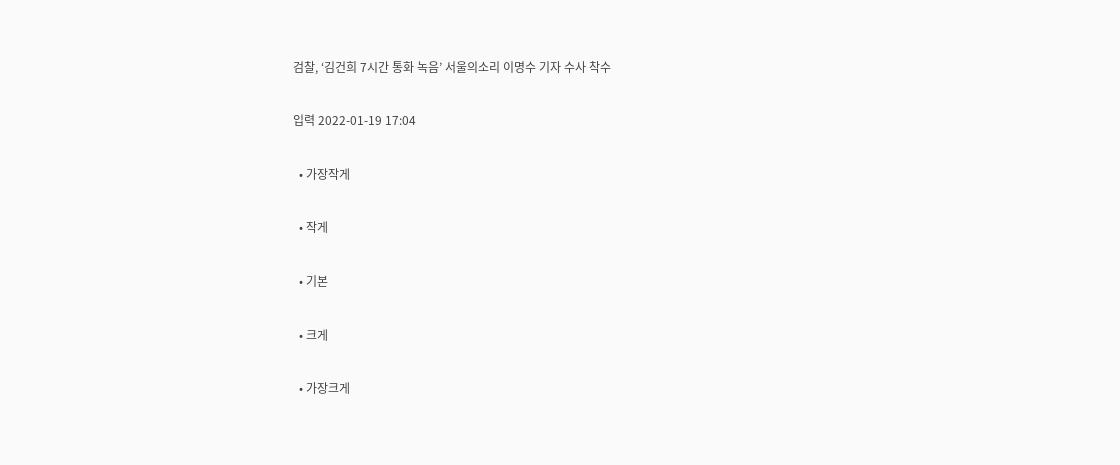검찰, ‘김건희 7시간 통화 녹음’ 서울의소리 이명수 기자 수사 착수

입력 2022-01-19 17:04

  • 가장작게

  • 작게

  • 기본

  • 크게

  • 가장크게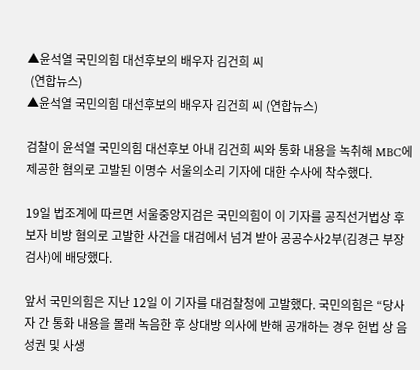▲윤석열 국민의힘 대선후보의 배우자 김건희 씨
 (연합뉴스)
▲윤석열 국민의힘 대선후보의 배우자 김건희 씨 (연합뉴스)

검찰이 윤석열 국민의힘 대선후보 아내 김건희 씨와 통화 내용을 녹취해 MBC에 제공한 혐의로 고발된 이명수 서울의소리 기자에 대한 수사에 착수했다.

19일 법조계에 따르면 서울중앙지검은 국민의힘이 이 기자를 공직선거법상 후보자 비방 혐의로 고발한 사건을 대검에서 넘겨 받아 공공수사2부(김경근 부장검사)에 배당했다.

앞서 국민의힘은 지난 12일 이 기자를 대검찰청에 고발했다. 국민의힘은 “당사자 간 통화 내용을 몰래 녹음한 후 상대방 의사에 반해 공개하는 경우 헌법 상 음성권 및 사생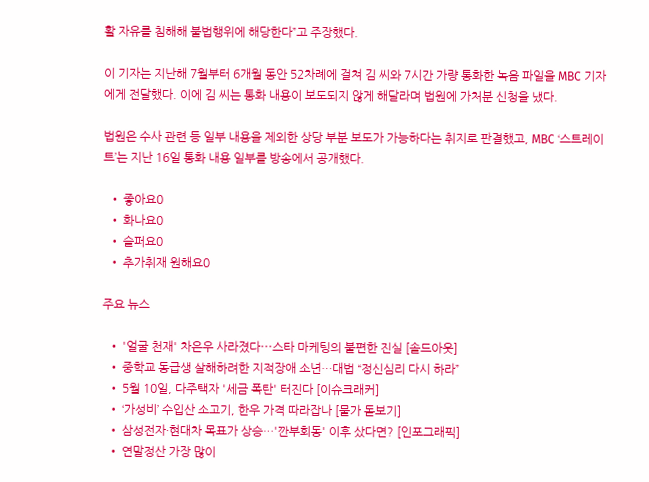활 자유를 침해해 불법행위에 해당한다”고 주장했다.

이 기자는 지난해 7월부터 6개월 동안 52차례에 걸쳐 김 씨와 7시간 가량 통화한 녹음 파일을 MBC 기자에게 전달했다. 이에 김 씨는 통화 내용이 보도되지 않게 해달라며 법원에 가처분 신청을 냈다.

법원은 수사 관련 등 일부 내용을 제외한 상당 부분 보도가 가능하다는 취지로 판결했고, MBC ‘스트레이트’는 지난 16일 통화 내용 일부를 방송에서 공개했다.

  • 좋아요0
  • 화나요0
  • 슬퍼요0
  • 추가취재 원해요0

주요 뉴스

  • '얼굴 천재' 차은우 사라졌다⋯스타 마케팅의 불편한 진실 [솔드아웃]
  • 중학교 동급생 살해하려한 지적장애 소년…대법 “정신심리 다시 하라”
  • 5월 10일, 다주택자 '세금 폭탄' 터진다 [이슈크래커]
  • ‘가성비’ 수입산 소고기, 한우 가격 따라잡나 [물가 돋보기]
  • 삼성전자·현대차 목표가 상승…'깐부회동' 이후 샀다면? [인포그래픽]
  • 연말정산 가장 많이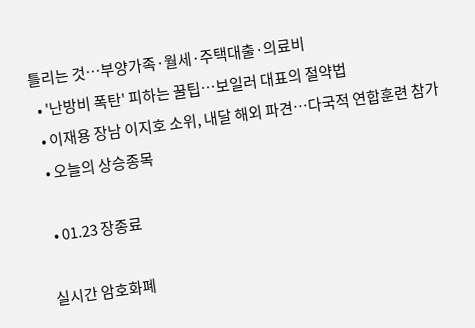틀리는 것⋯부양가족·월세·주택대출·의료비
  • '난방비 폭탄' 피하는 꿀팁…보일러 대표의 절약법
  • 이재용 장남 이지호 소위, 내달 해외 파견…다국적 연합훈련 참가
  • 오늘의 상승종목

  • 01.23 장종료

실시간 암호화폐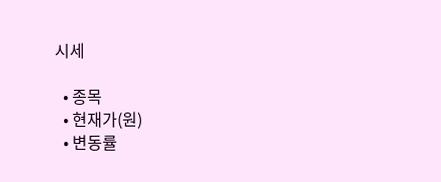시세

  • 종목
  • 현재가(원)
  • 변동률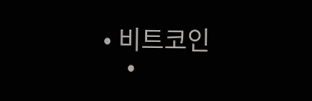• 비트코인
    •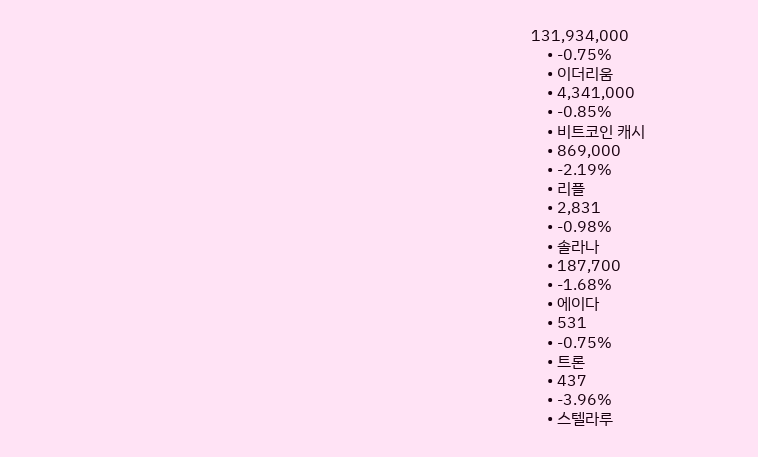131,934,000
    • -0.75%
    • 이더리움
    • 4,341,000
    • -0.85%
    • 비트코인 캐시
    • 869,000
    • -2.19%
    • 리플
    • 2,831
    • -0.98%
    • 솔라나
    • 187,700
    • -1.68%
    • 에이다
    • 531
    • -0.75%
    • 트론
    • 437
    • -3.96%
    • 스텔라루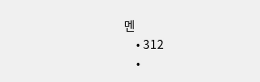멘
    • 312
    •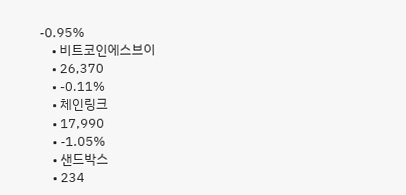-0.95%
    • 비트코인에스브이
    • 26,370
    • -0.11%
    • 체인링크
    • 17,990
    • -1.05%
    • 샌드박스
    • 234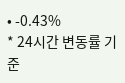• -0.43%
* 24시간 변동률 기준